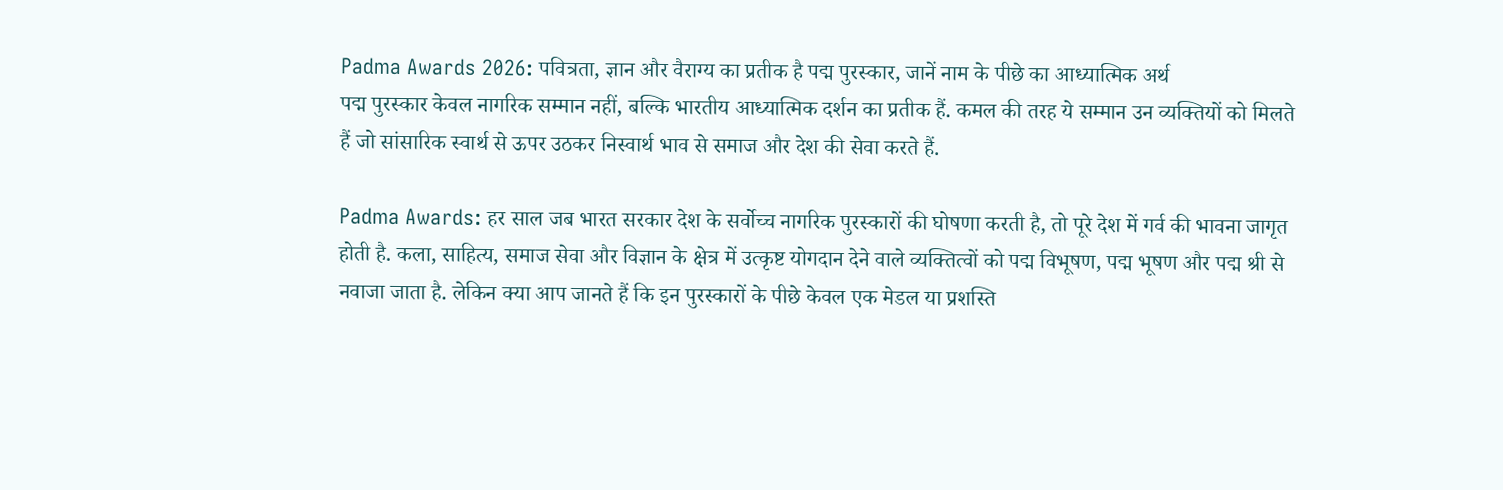Padma Awards 2026: पवित्रता, ज्ञान और वैराग्य का प्रतीक है पद्म पुरस्कार, जानें नाम के पीछे का आध्यात्मिक अर्थ
पद्म पुरस्कार केवल नागरिक सम्मान नहीं, बल्कि भारतीय आध्यात्मिक दर्शन का प्रतीक हैं. कमल की तरह ये सम्मान उन व्यक्तियों को मिलते हैं जो सांसारिक स्वार्थ से ऊपर उठकर निस्वार्थ भाव से समाज और देश की सेवा करते हैं.

Padma Awards: हर साल जब भारत सरकार देश के सर्वोच्च नागरिक पुरस्कारों की घोषणा करती है, तो पूरे देश में गर्व की भावना जागृत होती है. कला, साहित्य, समाज सेवा और विज्ञान के क्षेत्र में उत्कृष्ट योगदान देने वाले व्यक्तित्वों को पद्म विभूषण, पद्म भूषण और पद्म श्री से नवाजा जाता है. लेकिन क्या आप जानते हैं कि इन पुरस्कारों के पीछे केवल एक मेडल या प्रशस्ति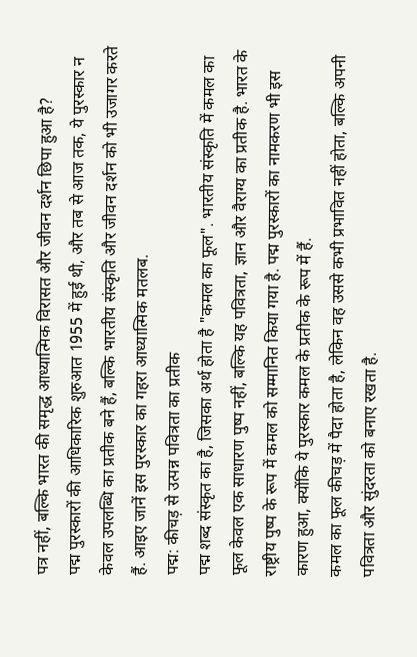पत्र नहीं, बल्कि भारत की समृद्ध आध्यात्मिक विरासत और जीवन दर्शन छिपा हुआ है?
पद्म पुरस्कारों की आधिकारिक शुरुआत 1955 में हुई थी, और तब से आज तक, ये पुरस्कार न केवल उपलब्धि का प्रतीक बने हैं, बल्कि भारतीय संस्कृति और जीवन दर्शन को भी उजागर करते हैं. आइए जानें इस पुरस्कार का गहरा आध्यात्मिक मतलब.
पद्म: कीचड़ से उत्पन्न पवित्रता का प्रतीक
पद्म शब्द संस्कृत का है, जिसका अर्थ होता है "कमल का फूल". भारतीय संस्कृति में कमल का फूल केवल एक साधारण पुष्प नहीं, बल्कि यह पवित्रता, ज्ञान और वैराग्य का प्रतीक है. भारत के राष्ट्रीय पुष्प के रूप में कमल को सम्मानित किया गया है. पद्म पुरस्कारों का नामकरण भी इस कारण हुआ, क्योंकि ये पुरस्कार कमल के प्रतीक के रूप में हैं.
कमल का फूल कीचड़ में पैदा होता है, लेकिन वह उससे कभी प्रभावित नहीं होता, बल्कि अपनी पवित्रता और सुंदरता को बनाए रखता है.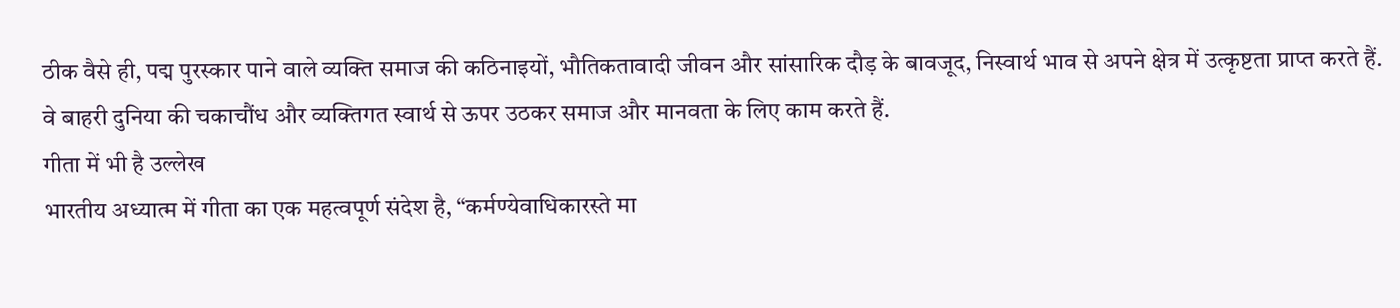ठीक वैसे ही, पद्म पुरस्कार पाने वाले व्यक्ति समाज की कठिनाइयों, भौतिकतावादी जीवन और सांसारिक दौड़ के बावजूद, निस्वार्थ भाव से अपने क्षेत्र में उत्कृष्टता प्राप्त करते हैं. वे बाहरी दुनिया की चकाचौंध और व्यक्तिगत स्वार्थ से ऊपर उठकर समाज और मानवता के लिए काम करते हैं.
गीता में भी है उल्लेख
भारतीय अध्यात्म में गीता का एक महत्वपूर्ण संदेश है, “कर्मण्येवाधिकारस्ते मा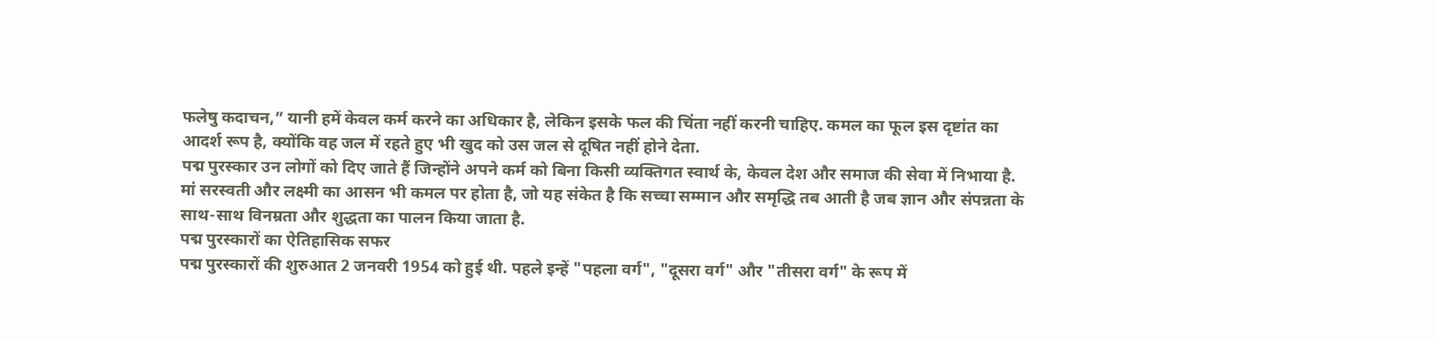फलेषु कदाचन,” यानी हमें केवल कर्म करने का अधिकार है, लेकिन इसके फल की चिंता नहीं करनी चाहिए. कमल का फूल इस दृष्टांत का आदर्श रूप है, क्योंकि वह जल में रहते हुए भी खुद को उस जल से दूषित नहीं होने देता.
पद्म पुरस्कार उन लोगों को दिए जाते हैं जिन्होंने अपने कर्म को बिना किसी व्यक्तिगत स्वार्थ के, केवल देश और समाज की सेवा में निभाया है. मां सरस्वती और लक्ष्मी का आसन भी कमल पर होता है, जो यह संकेत है कि सच्चा सम्मान और समृद्धि तब आती है जब ज्ञान और संपन्नता के साथ-साथ विनम्रता और शुद्धता का पालन किया जाता है.
पद्म पुरस्कारों का ऐतिहासिक सफर
पद्म पुरस्कारों की शुरुआत 2 जनवरी 1954 को हुई थी. पहले इन्हें "पहला वर्ग", "दूसरा वर्ग" और "तीसरा वर्ग" के रूप में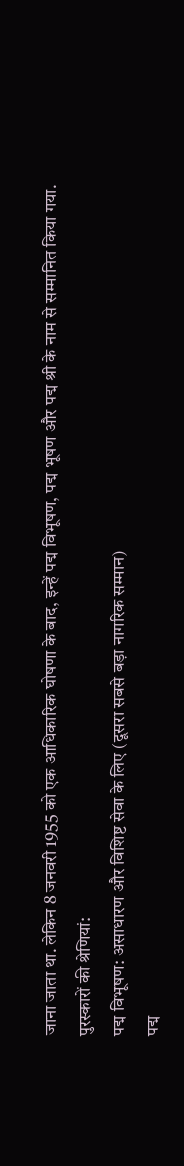जाना जाता था. लेकिन 8 जनवरी 1955 को एक आधिकारिक घोषणा के बाद, इन्हें पद्म विभूषण, पद्म भूषण और पद्म श्री के नाम से सम्मानित किया गया.
पुरस्कारों की श्रेणियां:
पद्म विभूषण: असाधारण और विशिष्ट सेवा के लिए (दूसरा सबसे बड़ा नागरिक सम्मान)
पद्म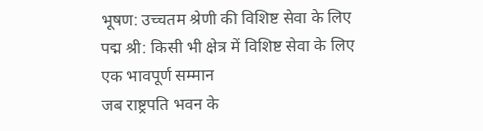भूषण: उच्चतम श्रेणी की विशिष्ट सेवा के लिए
पद्म श्री: किसी भी क्षेत्र में विशिष्ट सेवा के लिए
एक भावपूर्ण सम्मान
जब राष्ट्रपति भवन के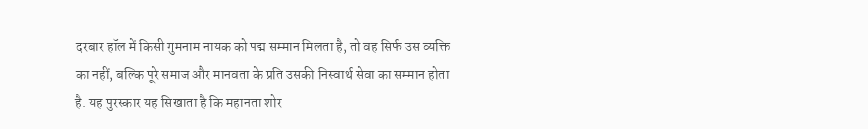दरबार हॉल में किसी गुमनाम नायक को पद्म सम्मान मिलता है, तो वह सिर्फ उस व्यक्ति का नहीं, बल्कि पूरे समाज और मानवता के प्रति उसकी निस्वार्थ सेवा का सम्मान होता है. यह पुरस्कार यह सिखाता है कि महानता शोर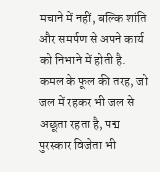मचाने में नहीं, बल्कि शांति और समर्पण से अपने कार्य को निभाने में होती है. कमल के फूल की तरह, जो जल में रहकर भी जल से अछूता रहता है, पद्म पुरस्कार विजेता भी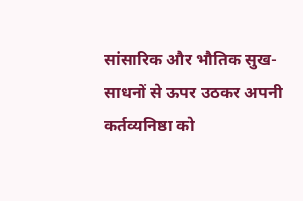सांसारिक और भौतिक सुख-साधनों से ऊपर उठकर अपनी कर्तव्यनिष्ठा को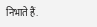निभाते हैं.